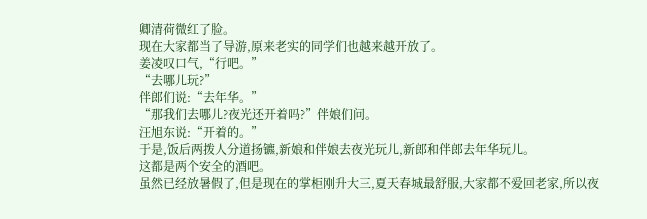卿清荷微红了脸。
现在大家都当了导游,原来老实的同学们也越来越开放了。
姜凌叹口气,“行吧。”
“去哪儿玩?”
伴郎们说:“去年华。”
“那我们去哪儿?夜光还开着吗?”伴娘们问。
汪旭东说:“开着的。”
于是,饭后两拨人分道扬镳,新娘和伴娘去夜光玩儿,新郎和伴郎去年华玩儿。
这都是两个安全的酒吧。
虽然已经放暑假了,但是现在的掌柜刚升大三,夏天春城最舒服,大家都不爱回老家,所以夜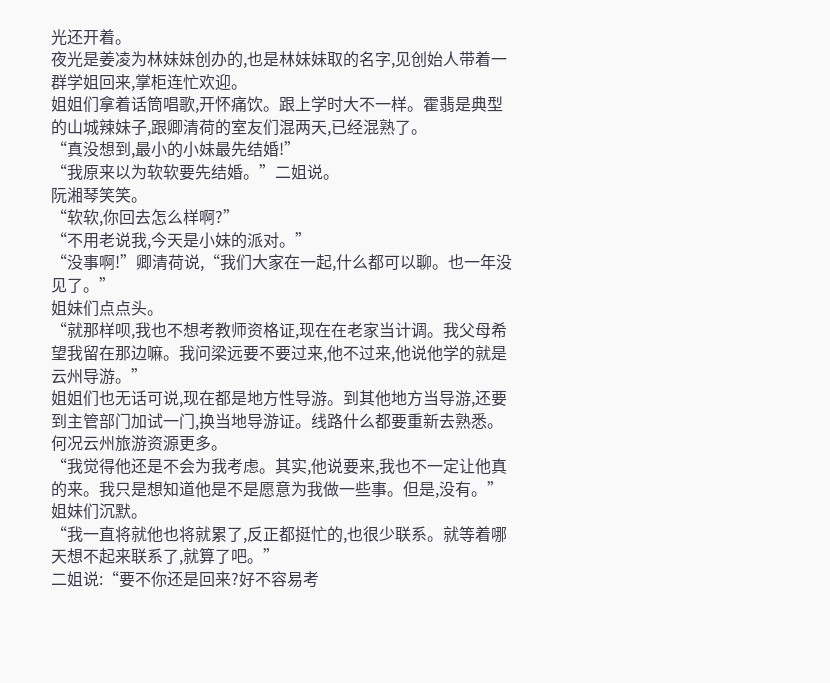光还开着。
夜光是姜凌为林妹妹创办的,也是林妹妹取的名字,见创始人带着一群学姐回来,掌柜连忙欢迎。
姐姐们拿着话筒唱歌,开怀痛饮。跟上学时大不一样。霍翡是典型的山城辣妹子,跟卿清荷的室友们混两天,已经混熟了。
“真没想到,最小的小妹最先结婚!”
“我原来以为软软要先结婚。”二姐说。
阮湘琴笑笑。
“软软,你回去怎么样啊?”
“不用老说我,今天是小妹的派对。”
“没事啊!”卿清荷说,“我们大家在一起,什么都可以聊。也一年没见了。”
姐妹们点点头。
“就那样呗,我也不想考教师资格证,现在在老家当计调。我父母希望我留在那边嘛。我问梁远要不要过来,他不过来,他说他学的就是云州导游。”
姐姐们也无话可说,现在都是地方性导游。到其他地方当导游,还要到主管部门加试一门,换当地导游证。线路什么都要重新去熟悉。何况云州旅游资源更多。
“我觉得他还是不会为我考虑。其实,他说要来,我也不一定让他真的来。我只是想知道他是不是愿意为我做一些事。但是,没有。”
姐妹们沉默。
“我一直将就他也将就累了,反正都挺忙的,也很少联系。就等着哪天想不起来联系了,就算了吧。”
二姐说:“要不你还是回来?好不容易考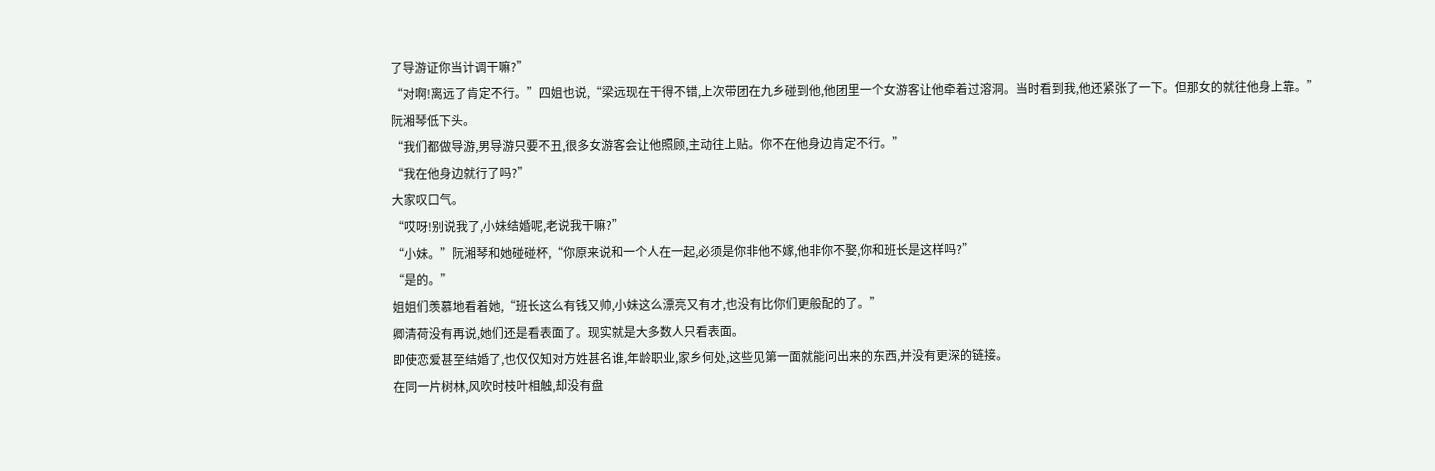了导游证你当计调干嘛?”
“对啊!离远了肯定不行。”四姐也说,“梁远现在干得不错,上次带团在九乡碰到他,他团里一个女游客让他牵着过溶洞。当时看到我,他还紧张了一下。但那女的就往他身上靠。”
阮湘琴低下头。
“我们都做导游,男导游只要不丑,很多女游客会让他照顾,主动往上贴。你不在他身边肯定不行。”
“我在他身边就行了吗?”
大家叹口气。
“哎呀!别说我了,小妹结婚呢,老说我干嘛?”
“小妹。”阮湘琴和她碰碰杯,“你原来说和一个人在一起,必须是你非他不嫁,他非你不娶,你和班长是这样吗?”
“是的。”
姐姐们羡慕地看着她,“班长这么有钱又帅,小妹这么漂亮又有才,也没有比你们更般配的了。”
卿清荷没有再说,她们还是看表面了。现实就是大多数人只看表面。
即使恋爱甚至结婚了,也仅仅知对方姓甚名谁,年龄职业,家乡何处,这些见第一面就能问出来的东西,并没有更深的链接。
在同一片树林,风吹时枝叶相触,却没有盘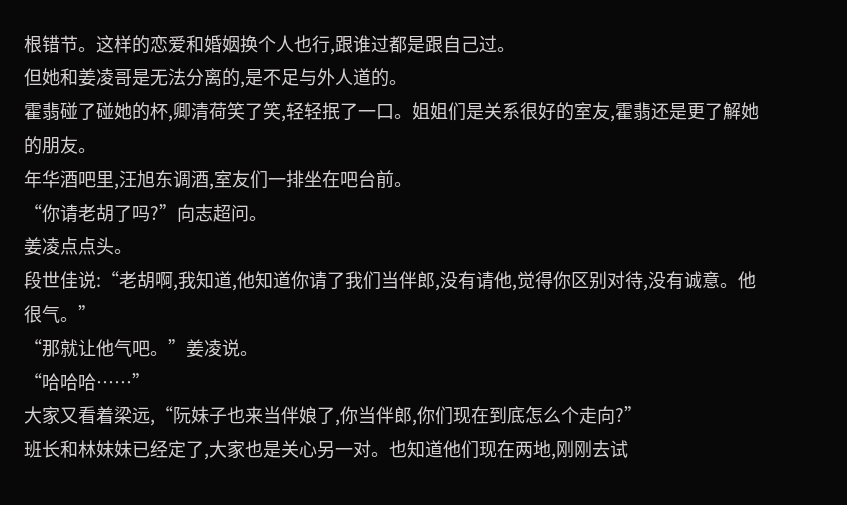根错节。这样的恋爱和婚姻换个人也行,跟谁过都是跟自己过。
但她和姜凌哥是无法分离的,是不足与外人道的。
霍翡碰了碰她的杯,卿清荷笑了笑,轻轻抿了一口。姐姐们是关系很好的室友,霍翡还是更了解她的朋友。
年华酒吧里,汪旭东调酒,室友们一排坐在吧台前。
“你请老胡了吗?”向志超问。
姜凌点点头。
段世佳说:“老胡啊,我知道,他知道你请了我们当伴郎,没有请他,觉得你区别对待,没有诚意。他很气。”
“那就让他气吧。”姜凌说。
“哈哈哈……”
大家又看着梁远,“阮妹子也来当伴娘了,你当伴郎,你们现在到底怎么个走向?”
班长和林妹妹已经定了,大家也是关心另一对。也知道他们现在两地,刚刚去试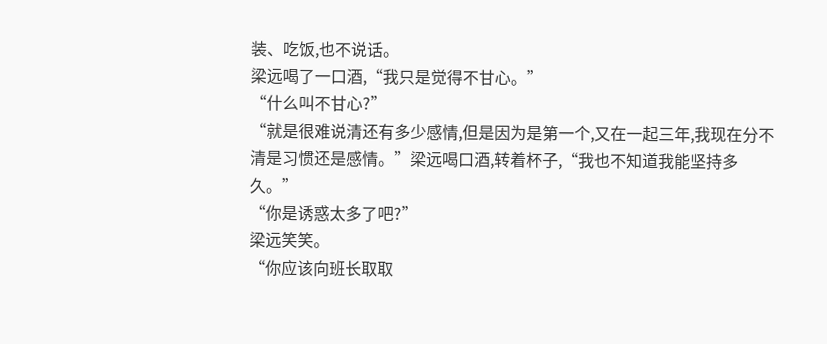装、吃饭,也不说话。
梁远喝了一口酒,“我只是觉得不甘心。”
“什么叫不甘心?”
“就是很难说清还有多少感情,但是因为是第一个,又在一起三年,我现在分不清是习惯还是感情。”梁远喝口酒,转着杯子,“我也不知道我能坚持多久。”
“你是诱惑太多了吧?”
梁远笑笑。
“你应该向班长取取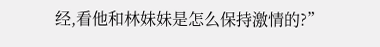经,看他和林妹妹是怎么保持激情的?”